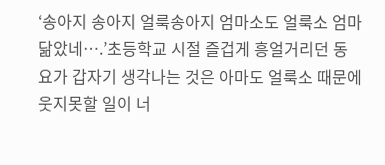‘송아지 송아지 얼룩송아지 엄마소도 얼룩소 엄마 닮았네….’초등학교 시절 즐겁게 흥얼거리던 동요가 갑자기 생각나는 것은 아마도 얼룩소 때문에 웃지못할 일이 너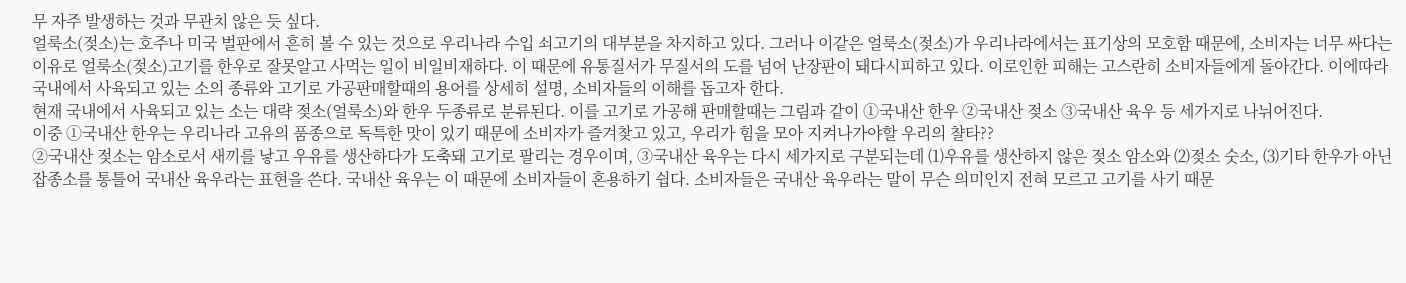무 자주 발생하는 것과 무관치 않은 듯 싶다.
얼룩소(젖소)는 호주나 미국 벌판에서 흔히 볼 수 있는 것으로 우리나라 수입 쇠고기의 대부분을 차지하고 있다. 그러나 이같은 얼룩소(젖소)가 우리나라에서는 표기상의 모호함 때문에, 소비자는 너무 싸다는 이유로 얼룩소(젖소)고기를 한우로 잘못알고 사먹는 일이 비일비재하다. 이 때문에 유통질서가 무질서의 도를 넘어 난장판이 돼다시피하고 있다. 이로인한 피해는 고스란히 소비자들에게 돌아간다. 이에따라 국내에서 사육되고 있는 소의 종류와 고기로 가공판매할때의 용어를 상세히 설명, 소비자들의 이해를 돕고자 한다.
현재 국내에서 사육되고 있는 소는 대략 젖소(얼룩소)와 한우 두종류로 분류된다. 이를 고기로 가공해 판매할때는 그림과 같이 ①국내산 한우 ②국내산 젖소 ③국내산 육우 등 세가지로 나뉘어진다.
이중 ①국내산 한우는 우리나라 고유의 품종으로 독특한 맛이 있기 때문에 소비자가 즐겨찾고 있고, 우리가 힘을 모아 지켜나가야할 우리의 챨타??
②국내산 젖소는 암소로서 새끼를 낳고 우유를 생산하다가 도축돼 고기로 팔리는 경우이며, ③국내산 육우는 다시 세가지로 구분되는데 ⑴우유를 생산하지 않은 젖소 암소와 ⑵젖소 숫소, ⑶기타 한우가 아닌 잡종소를 통틀어 국내산 육우라는 표현을 쓴다. 국내산 육우는 이 때문에 소비자들이 혼용하기 쉽다. 소비자들은 국내산 육우라는 말이 무슨 의미인지 전혀 모르고 고기를 사기 때문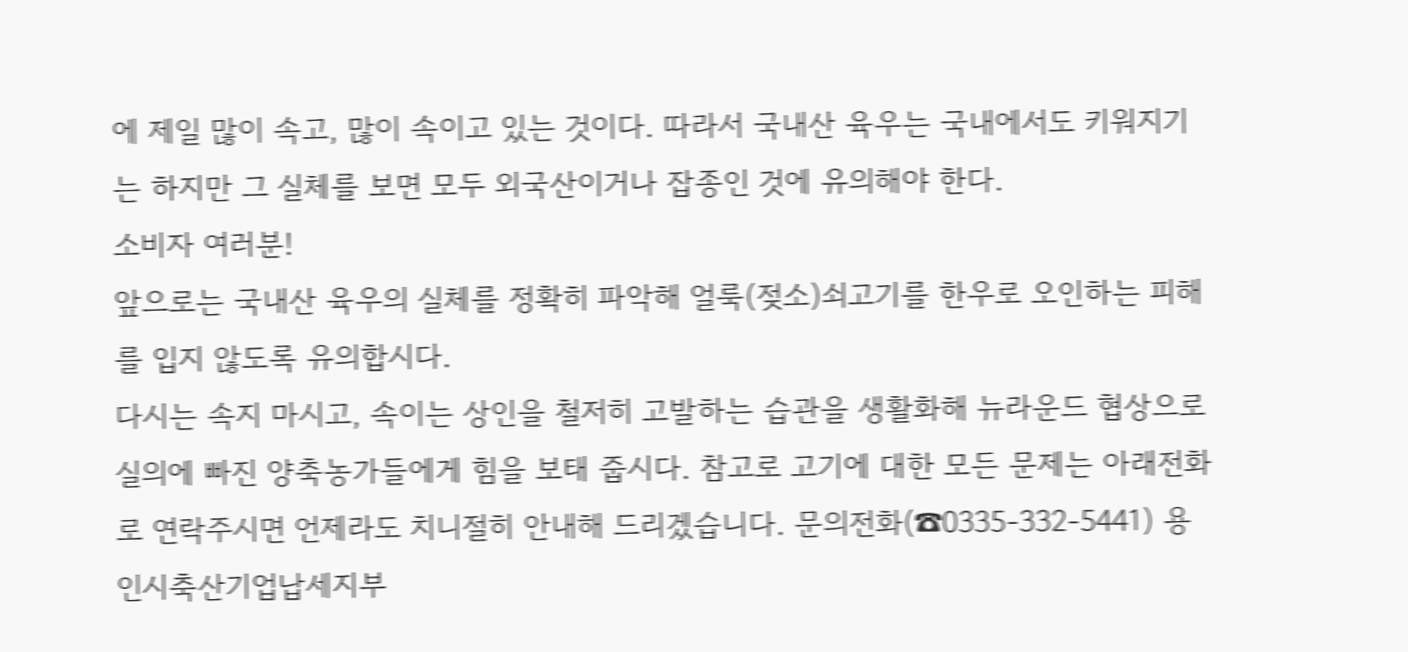에 제일 많이 속고, 많이 속이고 있는 것이다. 따라서 국내산 육우는 국내에서도 키워지기는 하지만 그 실체를 보면 모두 외국산이거나 잡종인 것에 유의해야 한다.
소비자 여러분!
앞으로는 국내산 육우의 실체를 정확히 파악해 얼룩(젖소)쇠고기를 한우로 오인하는 피해를 입지 않도록 유의합시다.
다시는 속지 마시고, 속이는 상인을 철저히 고발하는 습관을 생활화해 뉴라운드 협상으로 실의에 빠진 양축농가들에게 힘을 보태 줍시다. 참고로 고기에 대한 모든 문제는 아래전화로 연락주시면 언제라도 치니절히 안내해 드리겠습니다. 문의전화(☎0335-332-5441) 용인시축산기업납세지부